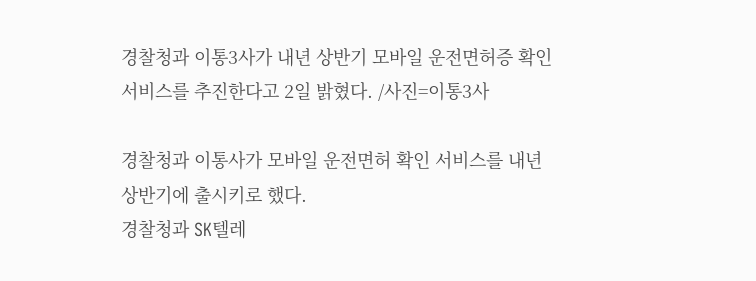경찰청과 이통3사가 내년 상반기 모바일 운전면허증 확인서비스를 추진한다고 2일 밝혔다. /사진=이통3사

경찰청과 이통사가 모바일 운전면허 확인 서비스를 내년 상반기에 출시키로 했다.
경찰청과 SK텔레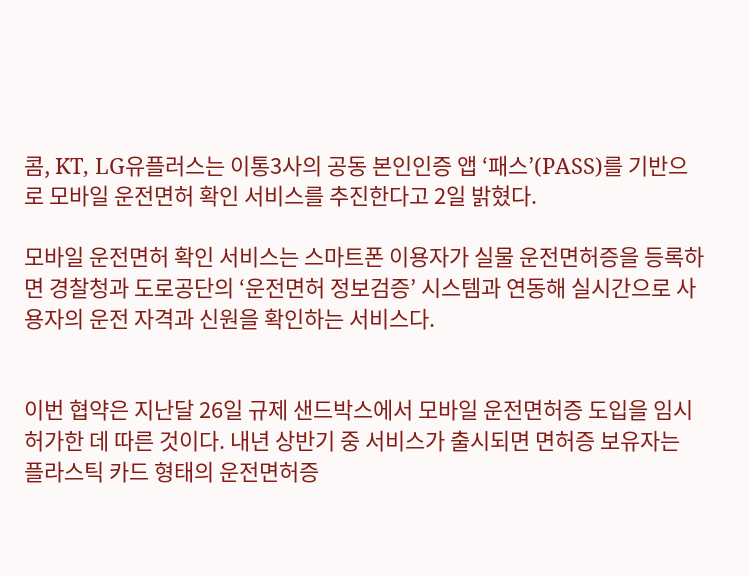콤, KT, LG유플러스는 이통3사의 공동 본인인증 앱 ‘패스’(PASS)를 기반으로 모바일 운전면허 확인 서비스를 추진한다고 2일 밝혔다.

모바일 운전면허 확인 서비스는 스마트폰 이용자가 실물 운전면허증을 등록하면 경찰청과 도로공단의 ‘운전면허 정보검증’ 시스템과 연동해 실시간으로 사용자의 운전 자격과 신원을 확인하는 서비스다.


이번 협약은 지난달 26일 규제 샌드박스에서 모바일 운전면허증 도입을 임시허가한 데 따른 것이다. 내년 상반기 중 서비스가 출시되면 면허증 보유자는 플라스틱 카드 형태의 운전면허증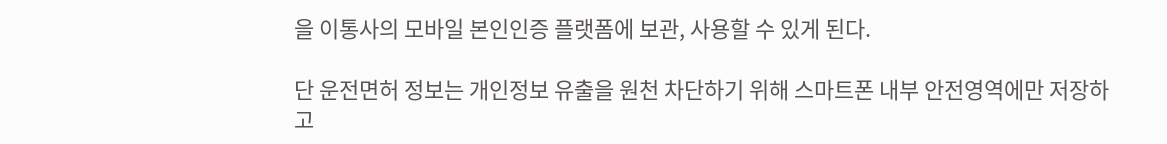을 이통사의 모바일 본인인증 플랫폼에 보관, 사용할 수 있게 된다.

단 운전면허 정보는 개인정보 유출을 원천 차단하기 위해 스마트폰 내부 안전영역에만 저장하고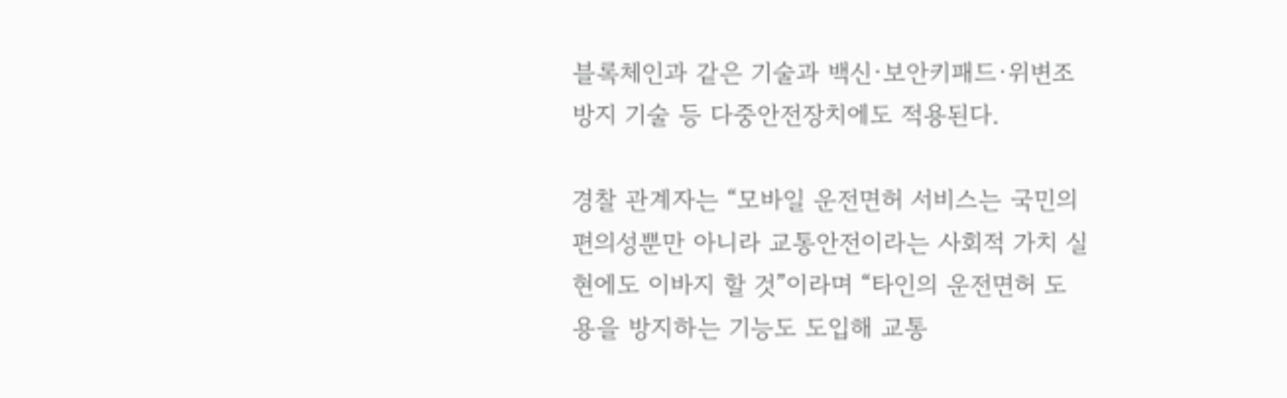블록체인과 같은 기술과 백신·보안키패드·위변조 방지 기술 등 다중안전장치에도 적용된다.

경찰 관계자는 “모바일 운전면허 서비스는 국민의 편의성뿐만 아니라 교통안전이라는 사회적 가치 실현에도 이바지 할 것”이라며 “타인의 운전면허 도용을 방지하는 기능도 도입해 교통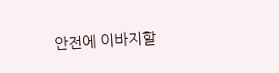안전에 이바지할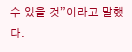수 있을 것”이라고 말했다.